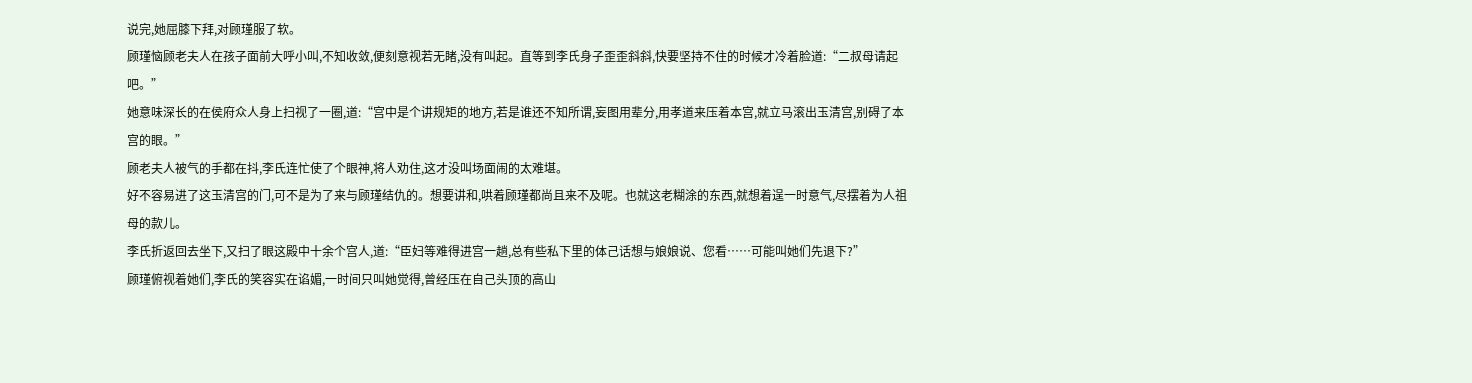说完,她屈膝下拜,对顾瑾服了软。
顾瑾恼顾老夫人在孩子面前大呼小叫,不知收敛,便刻意视若无睹,没有叫起。直等到李氏身子歪歪斜斜,快要坚持不住的时候才冷着脸道:“二叔母请起吧。”
她意味深长的在侯府众人身上扫视了一圈,道:“宫中是个讲规矩的地方,若是谁还不知所谓,妄图用辈分,用孝道来压着本宫,就立马滚出玉清宫,别碍了本宫的眼。”
顾老夫人被气的手都在抖,李氏连忙使了个眼神,将人劝住,这才没叫场面闹的太难堪。
好不容易进了这玉清宫的门,可不是为了来与顾瑾结仇的。想要讲和,哄着顾瑾都尚且来不及呢。也就这老糊涂的东西,就想着逞一时意气,尽摆着为人祖母的款儿。
李氏折返回去坐下,又扫了眼这殿中十余个宫人,道:“臣妇等难得进宫一趟,总有些私下里的体己话想与娘娘说、您看……可能叫她们先退下?”
顾瑾俯视着她们,李氏的笑容实在谄媚,一时间只叫她觉得,曾经压在自己头顶的高山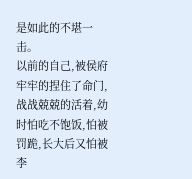是如此的不堪一击。
以前的自己,被侯府牢牢的捏住了命门,战战兢兢的活着,幼时怕吃不饱饭,怕被罚跪,长大后又怕被李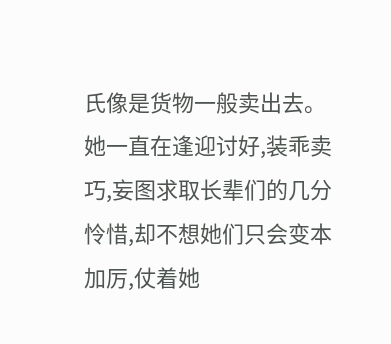氏像是货物一般卖出去。她一直在逢迎讨好,装乖卖巧,妄图求取长辈们的几分怜惜,却不想她们只会变本加厉,仗着她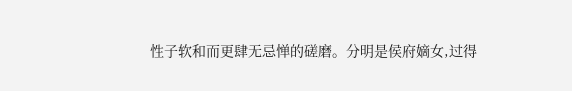性子软和而更肆无忌惮的磋磨。分明是侯府嫡女,过得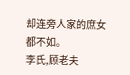却连旁人家的庶女都不如。
李氏,顾老夫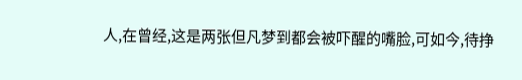人,在曾经,这是两张但凡梦到都会被吓醒的嘴脸,可如今,待挣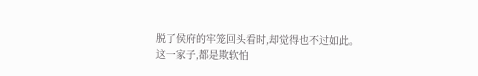脱了侯府的牢笼回头看时,却觉得也不过如此。
这一家子,都是欺软怕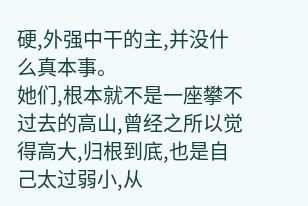硬,外强中干的主,并没什么真本事。
她们,根本就不是一座攀不过去的高山,曾经之所以觉得高大,归根到底,也是自己太过弱小,从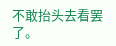不敢抬头去看罢了。